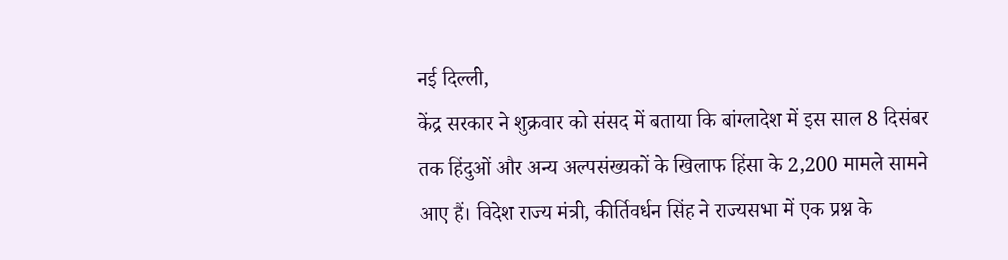नई दिल्ली,
केंद्र सरकार ने शुक्रवार को संसद में बताया कि बांग्लादेश में इस साल 8 दिसंबर तक हिंदुओं और अन्य अल्पसंख्यकों के खिलाफ हिंसा के 2,200 मामले सामने आए हैं। विदेश राज्य मंत्री, कीर्तिवर्धन सिंह ने राज्यसभा में एक प्रश्न के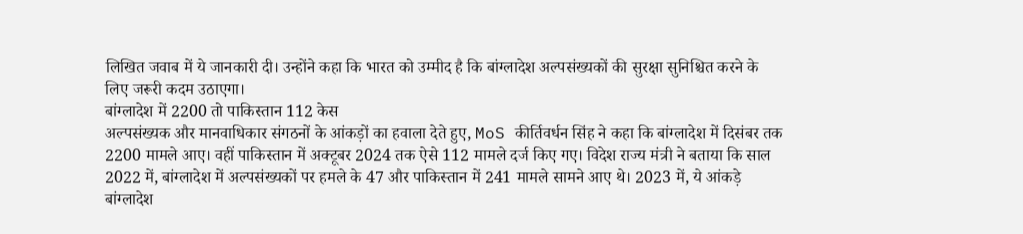लिखित जवाब में ये जानकारी दी। उन्होंने कहा कि भारत को उम्मीद है कि बांग्लादेश अल्पसंख्यकों की सुरक्षा सुनिश्चित करने के लिए जरूरी कदम उठाएगा।
बांग्लादेश में 2200 तो पाकिस्तान 112 केस
अल्पसंख्यक और मानवाधिकार संगठनों के आंकड़ों का हवाला देते हुए, MoS कीर्तिवर्धन सिंह ने कहा कि बांग्लादेश में दिसंबर तक 2200 मामले आए। वहीं पाकिस्तान में अक्टूबर 2024 तक ऐसे 112 मामले दर्ज किए गए। विदेश राज्य मंत्री ने बताया कि साल 2022 में, बांग्लादेश में अल्पसंख्यकों पर हमले के 47 और पाकिस्तान में 241 मामले सामने आए थे। 2023 में, ये आंकड़े बांग्लादेश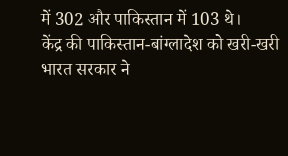में 302 और पाकिस्तान में 103 थे।
केंद्र की पाकिस्तान-बांग्लादेश को खरी-खरी
भारत सरकार ने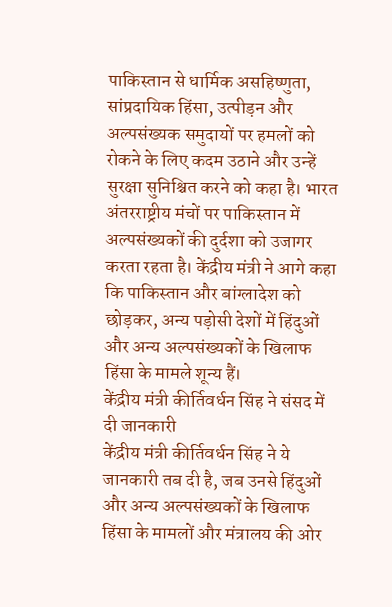पाकिस्तान से धार्मिक असहिष्णुता, सांप्रदायिक हिंसा, उत्पीड़न और अल्पसंख्यक समुदायों पर हमलों को रोकने के लिए कदम उठाने और उन्हें सुरक्षा सुनिश्चित करने को कहा है। भारत अंतरराष्ट्रीय मंचों पर पाकिस्तान में अल्पसंख्यकों की दुर्दशा को उजागर करता रहता है। केंद्रीय मंत्री ने आगे कहा कि पाकिस्तान और बांग्लादेश को छोड़कर, अन्य पड़ोसी देशों में हिंदुओं और अन्य अल्पसंख्यकों के खिलाफ हिंसा के मामले शून्य हैं।
केंद्रीय मंत्री कीर्तिवर्धन सिंह ने संसद में दी जानकारी
केंद्रीय मंत्री कीर्तिवर्धन सिंह ने ये जानकारी तब दी है, जब उनसे हिंदुओं और अन्य अल्पसंख्यकों के खिलाफ हिंसा के मामलों और मंत्रालय की ओर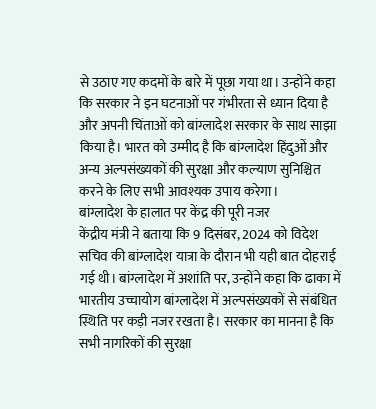से उठाए गए कदमों के बारे में पूछा गया था। उन्होंने कहा कि सरकार ने इन घटनाओं पर गंभीरता से ध्यान दिया है और अपनी चिंताओं को बांग्लादेश सरकार के साथ साझा किया है। भारत को उम्मीद है कि बांग्लादेश हिंदुओं और अन्य अल्पसंख्यकों की सुरक्षा और कल्याण सुनिश्चित करने के लिए सभी आवश्यक उपाय करेगा।
बांग्लादेश के हालात पर केंद्र की पूरी नजर
केंद्रीय मंत्री ने बताया कि 9 दिसंबर, 2024 को विदेश सचिव की बांग्लादेश यात्रा के दौरान भी यही बात दोहराई गई थी। बांग्लादेश में अशांति पर, उन्होंने कहा कि ढाका में भारतीय उच्चायोग बांग्लादेश में अल्पसंख्यकों से संबंधित स्थिति पर कड़ी नजर रखता है। सरकार का मानना है कि सभी नागरिकों की सुरक्षा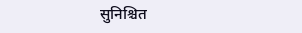सुनिश्चित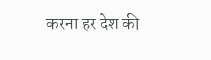करना हर देश की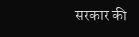सरकार की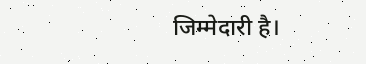जिम्मेदारी है।